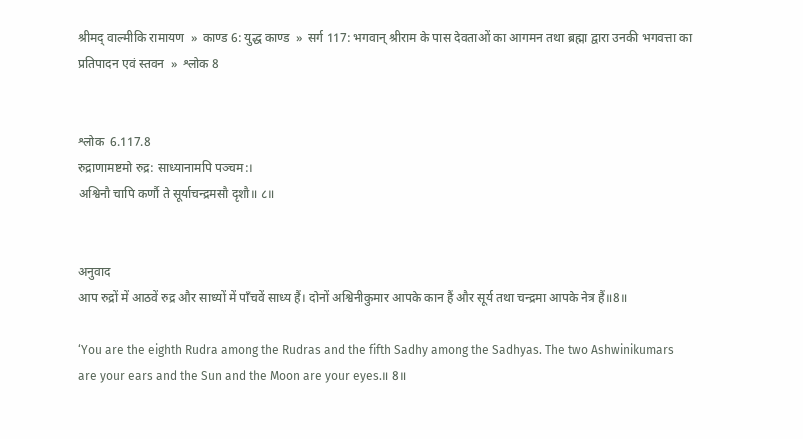श्रीमद् वाल्मीकि रामायण  »  काण्ड 6: युद्ध काण्ड  »  सर्ग 117: भगवान् श्रीराम के पास देवताओं का आगमन तथा ब्रह्मा द्वारा उनकी भगवत्ता का प्रतिपादन एवं स्तवन  »  श्लोक 8


श्लोक  6.117.8
रुद्राणामष्टमो रुद्र: साध्यानामपि पञ्चम:।
अश्विनौ चापि कर्णौ ते सूर्याचन्द्रमसौ दृशौ॥ ८॥


अनुवाद
आप रुद्रों में आठवें रुद्र और साध्यों में पाँचवें साध्य हैं। दोनों अश्विनीकुमार आपके कान हैं और सूर्य तथा चन्द्रमा आपके नेत्र हैं॥8॥

‘You are the eighth Rudra among the Rudras and the fifth Sadhy among the Sadhyas. The two Ashwinikumars are your ears and the Sun and the Moon are your eyes.॥ 8॥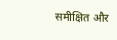समीक्षित और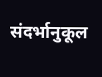संदर्भानुकूल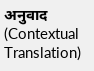अनुवाद (Contextual Translation)